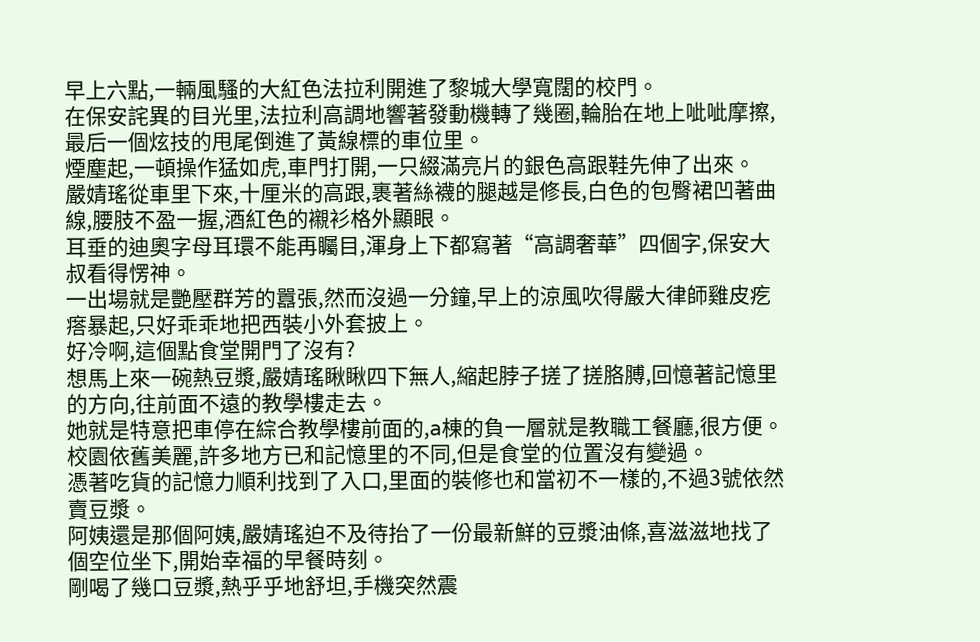早上六點,一輛風騷的大紅色法拉利開進了黎城大學寬闊的校門。
在保安詫異的目光里,法拉利高調地響著發動機轉了幾圈,輪胎在地上呲呲摩擦,最后一個炫技的甩尾倒進了黃線標的車位里。
煙塵起,一頓操作猛如虎,車門打開,一只綴滿亮片的銀色高跟鞋先伸了出來。
嚴婧瑤從車里下來,十厘米的高跟,裹著絲襪的腿越是修長,白色的包臀裙凹著曲線,腰肢不盈一握,酒紅色的襯衫格外顯眼。
耳垂的迪奧字母耳環不能再矚目,渾身上下都寫著“高調奢華”四個字,保安大叔看得愣神。
一出場就是艷壓群芳的囂張,然而沒過一分鐘,早上的涼風吹得嚴大律師雞皮疙瘩暴起,只好乖乖地把西裝小外套披上。
好冷啊,這個點食堂開門了沒有?
想馬上來一碗熱豆漿,嚴婧瑤瞅瞅四下無人,縮起脖子搓了搓胳膊,回憶著記憶里的方向,往前面不遠的教學樓走去。
她就是特意把車停在綜合教學樓前面的,a棟的負一層就是教職工餐廳,很方便。
校園依舊美麗,許多地方已和記憶里的不同,但是食堂的位置沒有變過。
憑著吃貨的記憶力順利找到了入口,里面的裝修也和當初不一樣的,不過3號依然賣豆漿。
阿姨還是那個阿姨,嚴婧瑤迫不及待抬了一份最新鮮的豆漿油條,喜滋滋地找了個空位坐下,開始幸福的早餐時刻。
剛喝了幾口豆漿,熱乎乎地舒坦,手機突然震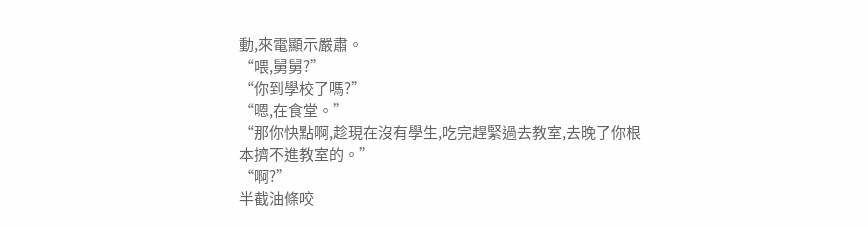動,來電顯示嚴肅。
“喂,舅舅?”
“你到學校了嗎?”
“嗯,在食堂。”
“那你快點啊,趁現在沒有學生,吃完趕緊過去教室,去晚了你根本擠不進教室的。”
“啊?”
半截油條咬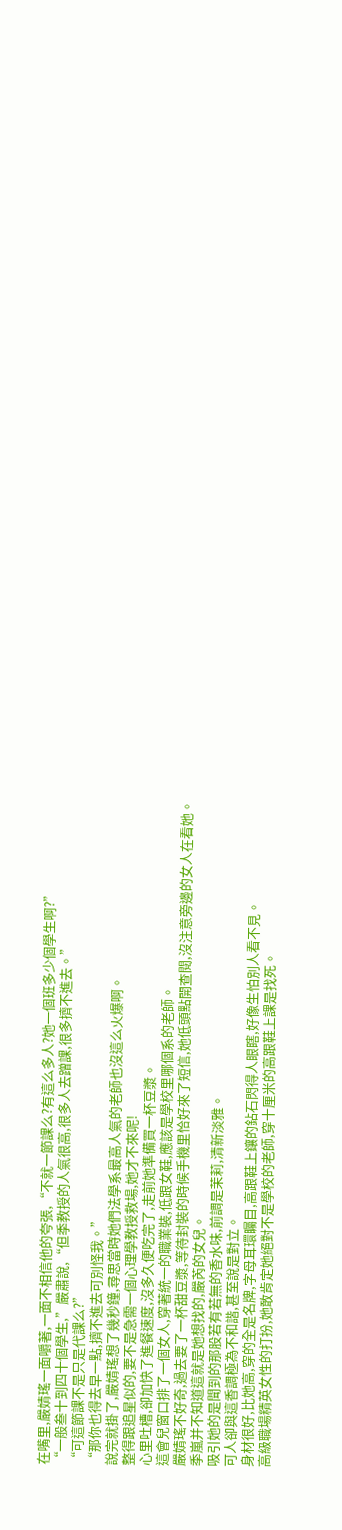在嘴里,嚴婧瑤一面嚼著,一面不相信他的夸張,“不就一節課么?有這么多人?她一個班多少個學生啊?”
“一般叁十到四十個學生,”嚴肅說,“但季教授的人氣很高,很多人去蹭課,很多擠不進去。”
“可這節課不是只是代課么?”
“那你也得去早一點,擠不進去可別怪我。”
說完就掛了,嚴婧瑤想了幾秒鐘,尋思當時她們法學系最高人氣的老師也沒這么火爆啊。
整得跟追星似的,要不是急需一個心理學教授救場,她才不來呢!
心里吐槽,卻加快了進餐速度,沒多久便吃完了,走前她準備買一杯豆漿。
這會兒窗口排了一個女人,穿著統一的職業裝,低跟女鞋,應該是學校里哪個系的老師。
嚴婧瑤不好奇,過去要了一杯甜豆漿,等待封裝的時候手機里恰好來了短信,她低頭點開查閱,沒注意旁邊的女人在看她。
季嵐并不知道這就是她想找的,嚴芮的女兒。
吸引她的是聞到的那股若有若無的香水味,前調是茉莉,清新淡雅。
可人卻與這香調極為不和諧,甚至說是對立。
身材很好,比她高,穿的全是名牌,字母耳環矚目,高跟鞋上鑲的鉆石閃得人眼瞎,好像生怕別人看不見。
高級職場精英女性的打扮,她敢肯定她絕對不是學校的老師,穿十厘米的高跟鞋上課是找死。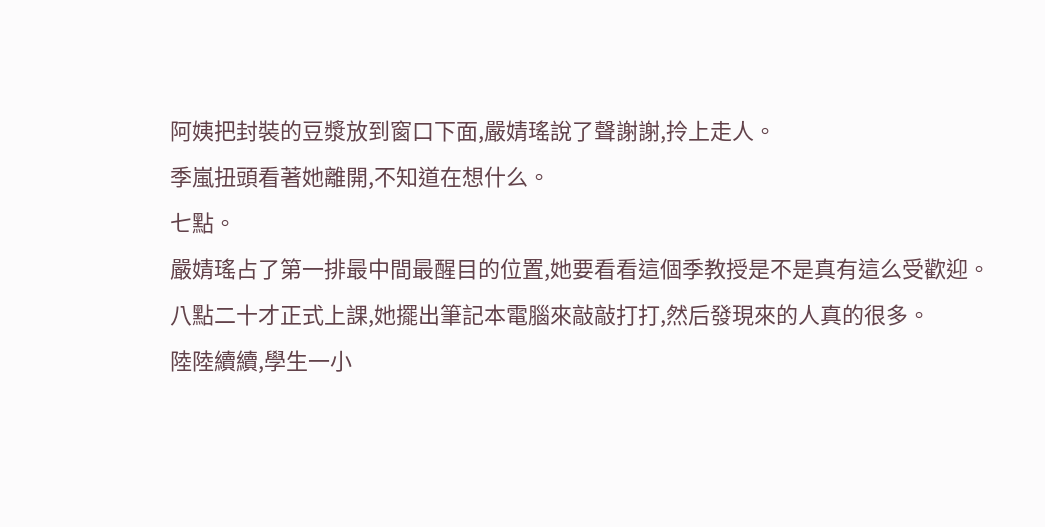阿姨把封裝的豆漿放到窗口下面,嚴婧瑤說了聲謝謝,拎上走人。
季嵐扭頭看著她離開,不知道在想什么。
七點。
嚴婧瑤占了第一排最中間最醒目的位置,她要看看這個季教授是不是真有這么受歡迎。
八點二十才正式上課,她擺出筆記本電腦來敲敲打打,然后發現來的人真的很多。
陸陸續續,學生一小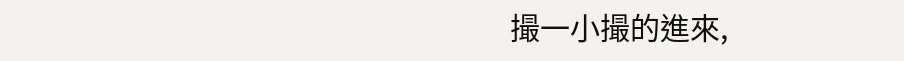撮一小撮的進來,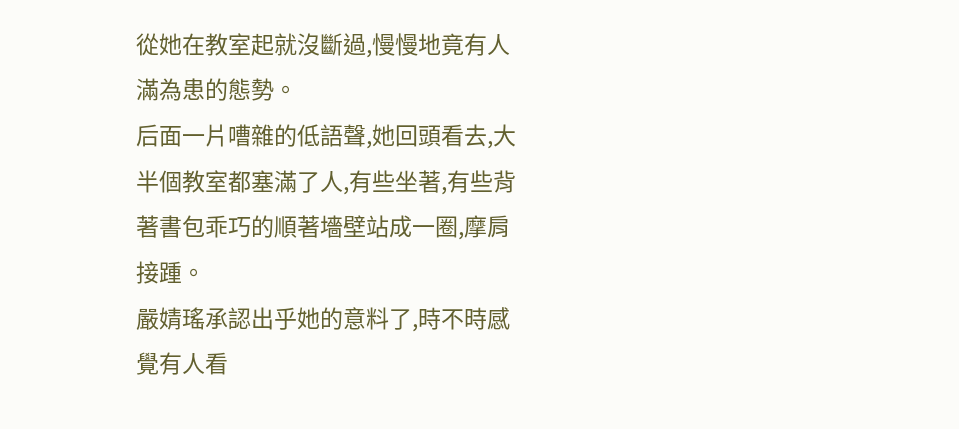從她在教室起就沒斷過,慢慢地竟有人滿為患的態勢。
后面一片嘈雜的低語聲,她回頭看去,大半個教室都塞滿了人,有些坐著,有些背著書包乖巧的順著墻壁站成一圈,摩肩接踵。
嚴婧瑤承認出乎她的意料了,時不時感覺有人看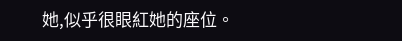她,似乎很眼紅她的座位。